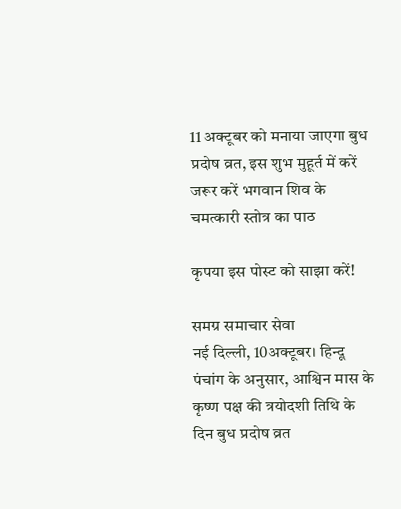11 अक्टूबर को मनाया जाएगा बुध प्रदोष व्रत, इस शुभ मुहूर्त में करें जरूर करें भगवान शिव के चमत्कारी स्तोत्र का पाठ

कृपया इस पोस्ट को साझा करें!

समग्र समाचार सेवा
नई दिल्ली, 10अक्टूबर। हिन्दू पंचांग के अनुसार, आश्विन मास के कृष्ण पक्ष की त्रयोदशी तिथि के दिन बुध प्रदोष व्रत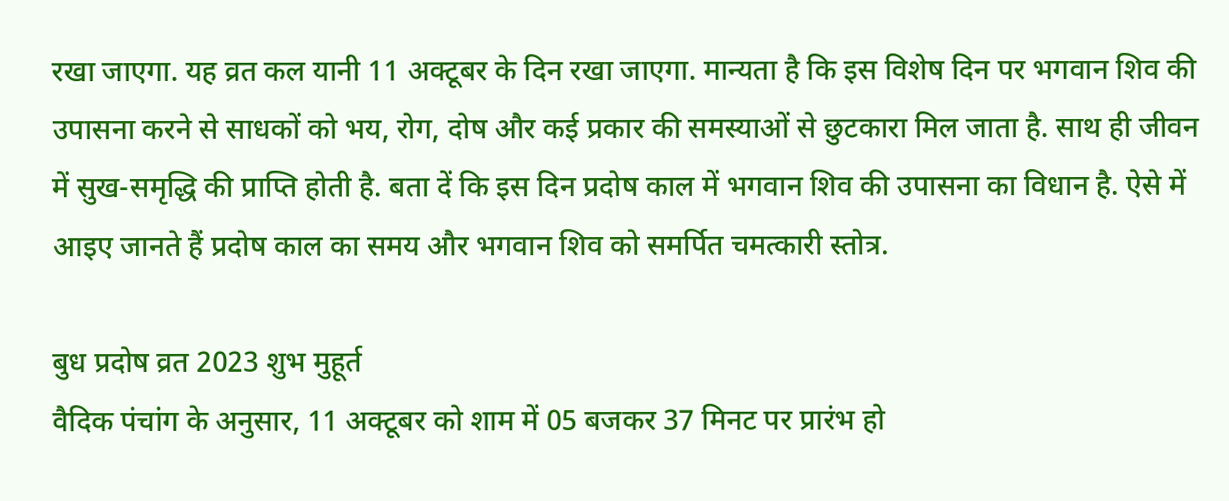रखा जाएगा. यह व्रत कल यानी 11 अक्टूबर के दिन रखा जाएगा. मान्यता है कि इस विशेष दिन पर भगवान शिव की उपासना करने से साधकों को भय, रोग, दोष और कई प्रकार की समस्याओं से छुटकारा मिल जाता है. साथ ही जीवन में सुख-समृद्धि की प्राप्ति होती है. बता दें कि इस दिन प्रदोष काल में भगवान शिव की उपासना का विधान है. ऐसे में आइए जानते हैं प्रदोष काल का समय और भगवान शिव को समर्पित चमत्कारी स्तोत्र.

बुध प्रदोष व्रत 2023 शुभ मुहूर्त
वैदिक पंचांग के अनुसार, 11 अक्टूबर को शाम में 05 बजकर 37 मिनट पर प्रारंभ हो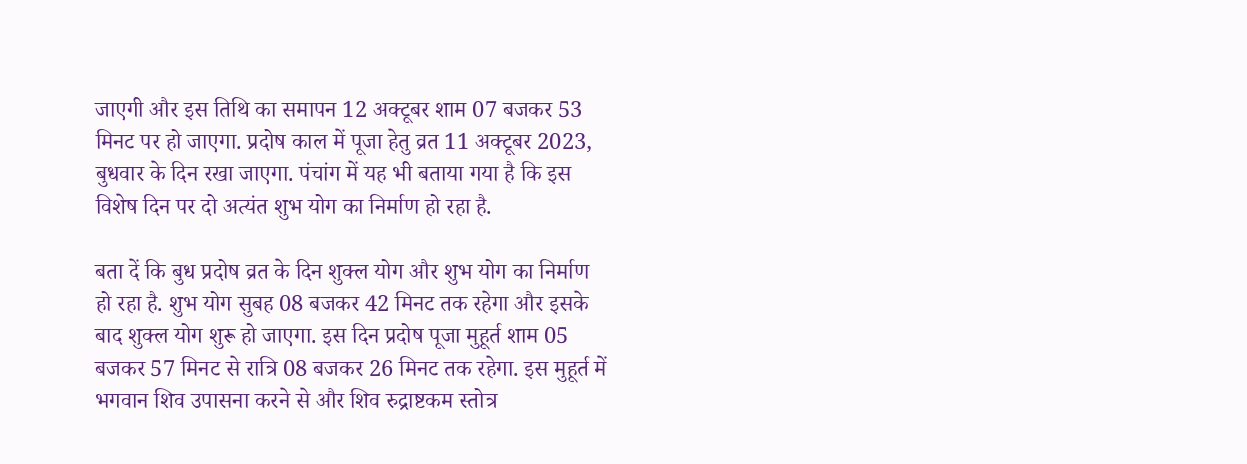जाएगी और इस तिथि का समापन 12 अक्टूबर शाम 07 बजकर 53 मिनट पर हो जाएगा. प्रदोष काल में पूजा हेतु व्रत 11 अक्टूबर 2023, बुधवार के दिन रखा जाएगा. पंचांग में यह भी बताया गया है कि इस विशेष दिन पर दो अत्यंत शुभ योग का निर्माण हो रहा है.

बता दें कि बुध प्रदोष व्रत के दिन शुक्ल योग और शुभ योग का निर्माण हो रहा है. शुभ योग सुबह 08 बजकर 42 मिनट तक रहेगा और इसके बाद शुक्ल योग शुरू हो जाएगा. इस दिन प्रदोष पूजा मुहूर्त शाम 05 बजकर 57 मिनट से रात्रि 08 बजकर 26 मिनट तक रहेगा. इस मुहूर्त में भगवान शिव उपासना करने से और शिव रुद्राष्टकम स्तोत्र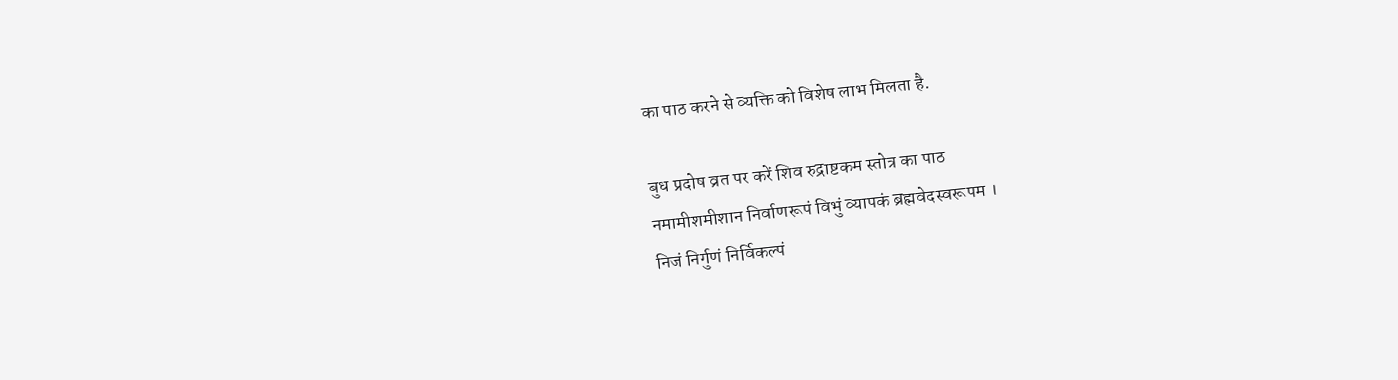का पाठ करने से व्यक्ति को विशेष लाभ मिलता है.

बुध प्रदोष व्रत पर करें शिव रुद्राष्टकम स्तोत्र का पाठ
नमामीशमीशान निर्वाणरूपं विभुं व्यापकं ब्रह्मवेदस्वरूपम ।
निजं निर्गुणं निर्विकल्पं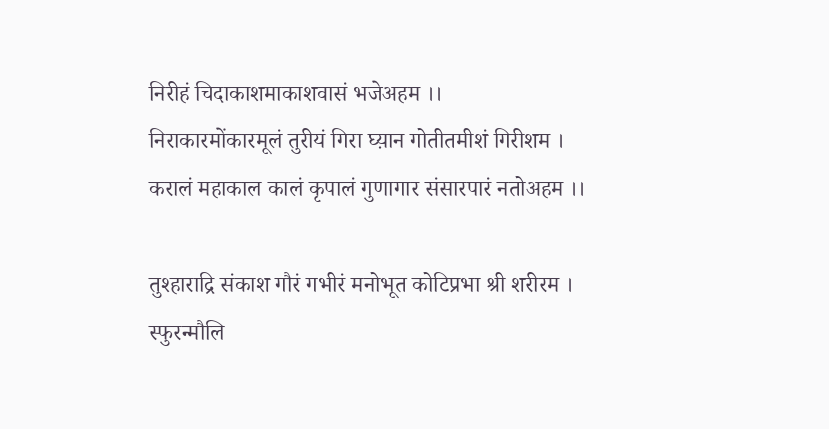निरीहं चिदाकाशमाकाशवासं भजेअहम ।।
निराकारमोंकारमूलं तुरीयं गिरा घ्य़ान गोतीतमीशं गिरीशम ।
करालं महाकाल कालं कृपालं गुणागार संसारपारं नतोअहम ।।

तुश्हाराद्रि संकाश गौरं गभीरं मनोभूत कोटिप्रभा श्री शरीरम ।
स्फुरन्मौलि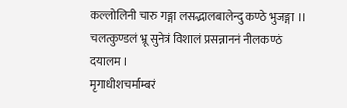कल्लोलिनी चारु गङ्गा लसद्भालबालेन्दु कण्ठे भुजङ्गा ।।
चलत्कुण्डलं भ्रू सुनेत्रं विशालं प्रसन्नाननं नीलकण्ठं दयालम ।
मृगाधीशचर्माम्बरं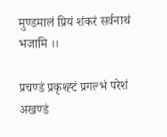मुण्डमालं प्रियं शंकरं सर्वनाथं भजामि ।।

प्रचण्डं प्रकृश्ह्टं प्रगल्भं परेशं अखण्डं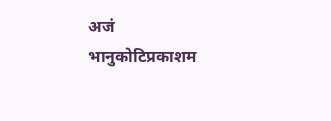अजं भानुकोटिप्रकाशम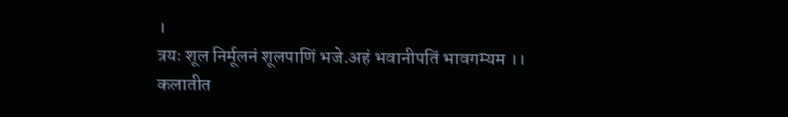।
त्रयः शूल निर्मूलनं शूलपाणिं भजे.अहं भवानीपतिं भावगम्यम ।।
कलातीत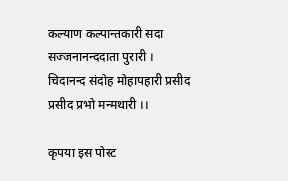कल्याण कल्पान्तकारी सदा सज्जनानन्ददाता पुरारी ।
चिदानन्द संदोह मोहापहारी प्रसीद प्रसीद प्रभो मन्मथारी ।।

कृपया इस पोस्ट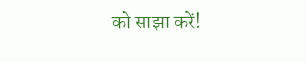को साझा करें!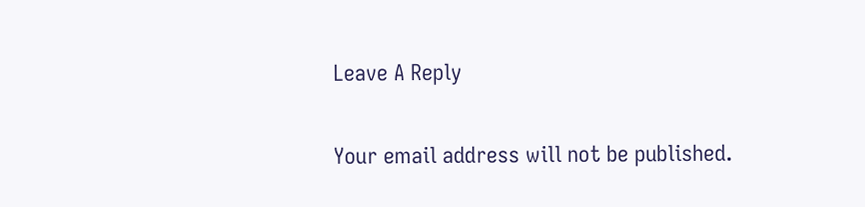Leave A Reply

Your email address will not be published.